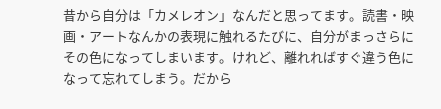昔から自分は「カメレオン」なんだと思ってます。読書・映画・アートなんかの表現に触れるたびに、自分がまっさらにその色になってしまいます。けれど、離れればすぐ違う色になって忘れてしまう。だから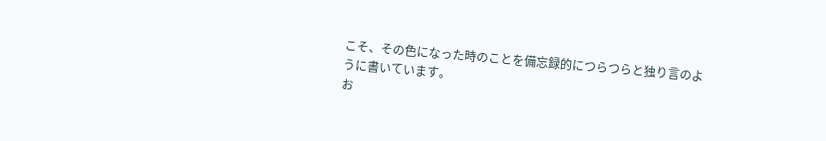こそ、その色になった時のことを備忘録的につらつらと独り言のように書いています。
お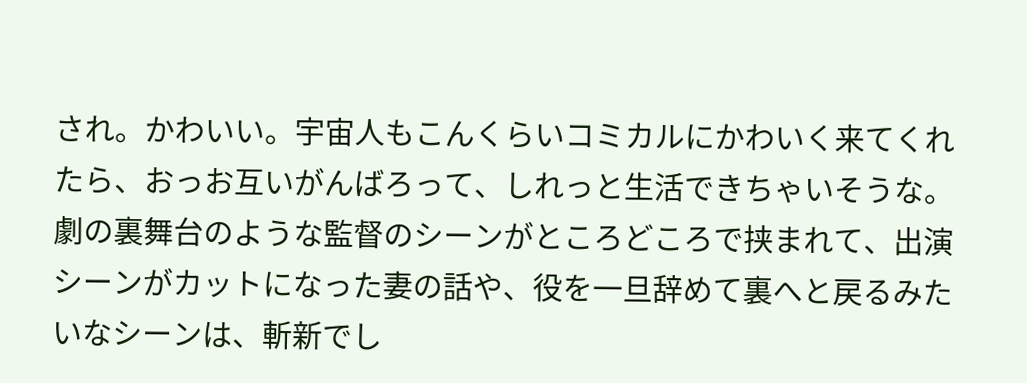され。かわいい。宇宙人もこんくらいコミカルにかわいく来てくれたら、おっお互いがんばろって、しれっと生活できちゃいそうな。
劇の裏舞台のような監督のシーンがところどころで挟まれて、出演シーンがカットになった妻の話や、役を一旦辞めて裏へと戻るみたいなシーンは、斬新でし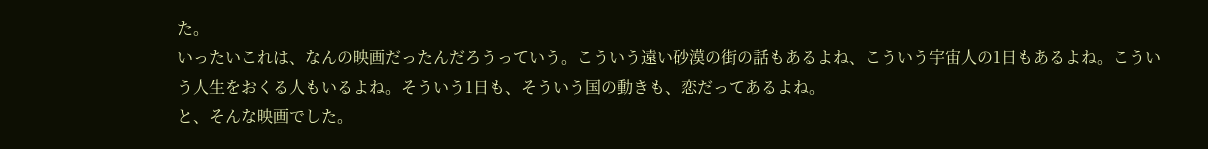た。
いったいこれは、なんの映画だったんだろうっていう。こういう遠い砂漠の街の話もあるよね、こういう宇宙人の1日もあるよね。こういう人生をおくる人もいるよね。そういう1日も、そういう国の動きも、恋だってあるよね。
と、そんな映画でした。